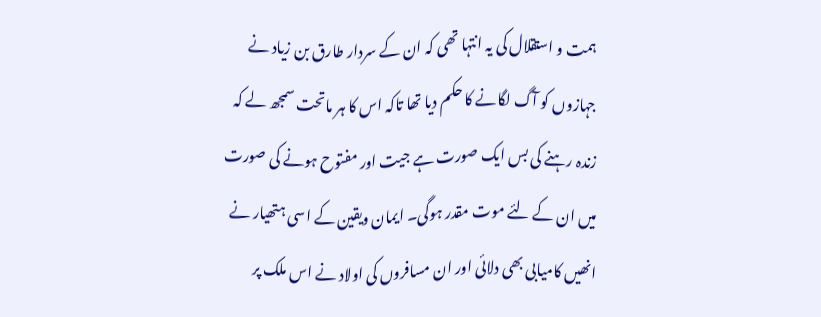ہمت و استقلال کی یہ انتہا تھی کہ ان کے سردار طارق بن زیاد نے جہازوں کو آگ لگانے کا حکم دیا تھا تاکہ اس کا ہر ماتحت سمجھ لے کہ زندہ رہنے کی بس ایک صورت ہے جیت اور مفتوح ہونے کی صورت میں ان کے لئے موت مقدر ہوگی۔ ایمان ویقین کے اسی ہتھیار نے انھیں کامیابی بھی دلائی اور ان مسافروں کی اولاد نے اس ملک پر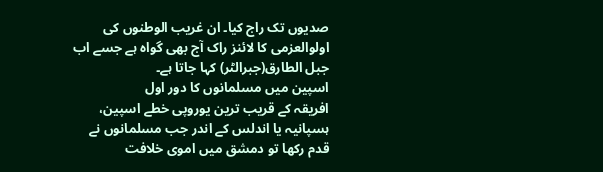صدیوں تک راج کیا۔ ان غریب الوطنوں کی اولوالعزمی کا لائنز راک آج بھی گواہ ہے جسے اب جبل الطارق(جبرالٹر) کہا جاتا ہے۔
اسپین میں مسلمانوں کا دور اول
افریقہ کے قریب ترین یوروپی خطے اسپین، ہسپانیہ یا اندلس کے اندر جب مسلمانوں نے قدم رکھا تو دمشق میں اموی خلافت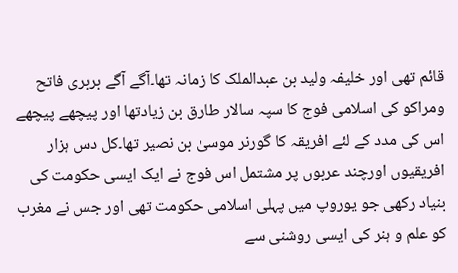قائم تھی اور خلیفہ ولید بن عبدالملک کا زمانہ تھا۔آگے آگے بربری فاتح ومراکو کی اسلامی فوج کا سپہ سالار طارق بن زیادتھا اور پیچھے پیچھے اس کی مدد کے لئے افریقہ کا گورنر موسیٰ بن نصیر تھا۔کل دس ہزار افریقیوں اورچند عربوں پر مشتمل اس فوج نے ایک ایسی حکومت کی بنیاد رکھی جو یوروپ میں پہلی اسلامی حکومت تھی اور جس نے مغرب کو علم و ہنر کی ایسی روشنی سے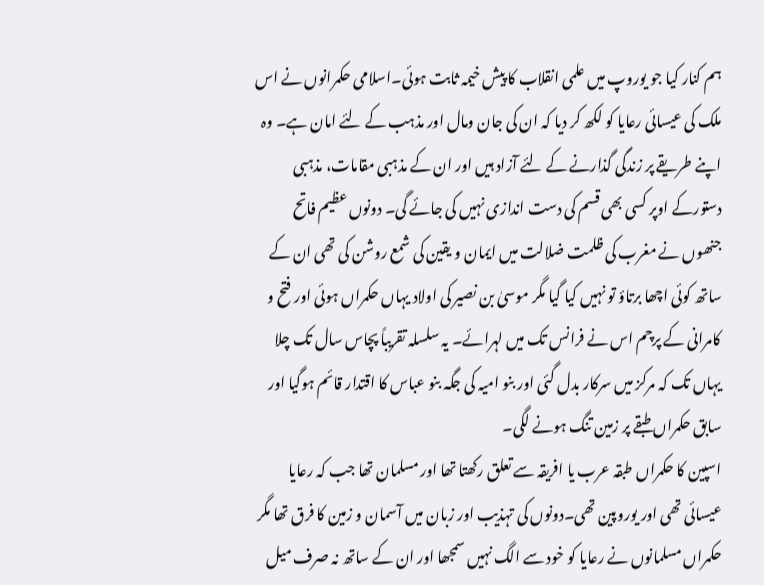ہم کنار کیا جو یوروپ میں علمی انقلاب کا پیش خیمہ ثابت ہوئی۔اسلامی حکمرانوں نے اس ملک کی عیسائی رعایا کو لکھ کر دیا کہ ان کی جان ومال اور مذہب کے لئے امان ہے۔ وہ اپنے طریقے پر زندگی گذارنے کے لئے آزاد ہیں اور ان کے مذہبی مقامات، مذہبی دستورکے اوپر کسی بھی قسم کی دست اندازی نہیں کی جائے گی۔ دونوں عظیم فاتح جنھوں نے مغرب کی ظلمت ضلالت میں ایمان و یقین کی شمع روشن کی تھی ان کے ساتھ کوئی اچھا برتاؤ تو نہیں کیا گیا مگر موسیٰ بن نصیر کی اولاد یہاں حکمراں ہوئی اور فتح و کامرانی کے پرچم اس نے فرانس تک میں لہرائے۔ یہ سلسلہ تقریباً پچاس سال تک چلا یہاں تک کہ مرکز میں سرکار بدل گئی اور بنو امیہ کی جگہ بنو عباس کا اقتدار قائم ہوگیا اور سابق حکمراں طبقے پر زمین تنگ ہونے لگی۔
اسپین کا حکمراں طبقہ عرب یا افریقہ سے تعلق رکھتا تھا اور مسلمان تھا جب کہ رعایا عیسائی تھی اور یوروپین تھی۔دونوں کی تہذیب اور زبان میں آسمان و زمین کا فرق تھا مگر حکمراں مسلمانوں نے رعایا کو خود سے الگ نہیں سمجھا اور ان کے ساتھ نہ صرف میل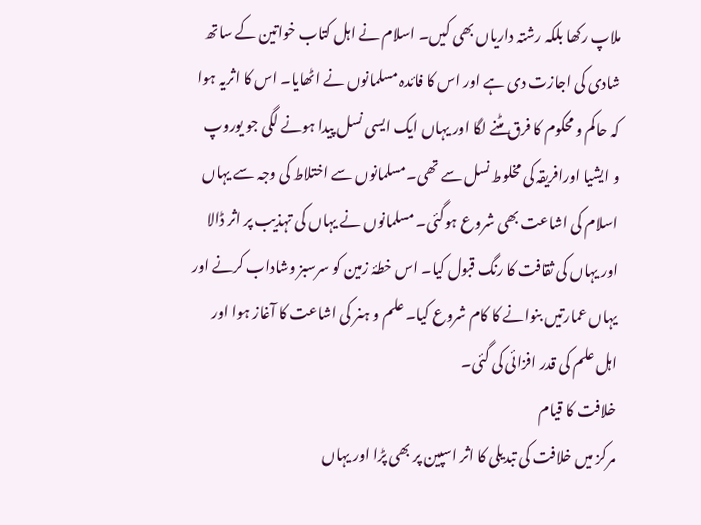ملاپ رکھا بلکہ رشتہ داریاں بھی کیں۔ اسلام نے اہل کتاب خواتین کے ساتھ شادی کی اجازت دی ہے اور اس کا فائدہ مسلمانوں نے اٹھایا۔ اس کا اثریہ ہوا کہ حاکم و محکوم کا فرق مٹنے لگا اور یہاں ایک ایسی نسل پیدا ہونے لگی جو یوروپ و ایشیا اورافریقہ کی مخلوط نسل سے تھی۔مسلمانوں سے اختلاط کی وجہ سے یہاں اسلام کی اشاعت بھی شروع ہوگئی۔ مسلمانوں نے یہاں کی تہذیب پر اثر ڈالا اور یہاں کی ثقافت کا رنگ قبول کیا۔ اس خطۂ زمین کو سرسبز وشاداب کرنے اور یہاں عمارتیں بنوانے کا کام شروع کیا۔ علم و ہنر کی اشاعت کا آغاز ہوا اور اہل علم کی قدر افزائی کی گئی۔
خلافت کا قیام
مرکز میں خلافت کی تبدیلی کا اثر اسپین پر بھی پڑا اور یہاں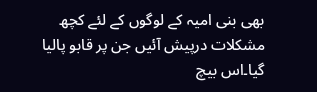بھی بنی امیہ کے لوگوں کے لئے کچھ مشکلات درپیش آئیں جن پر قابو پالیا گیا۔اس بیچ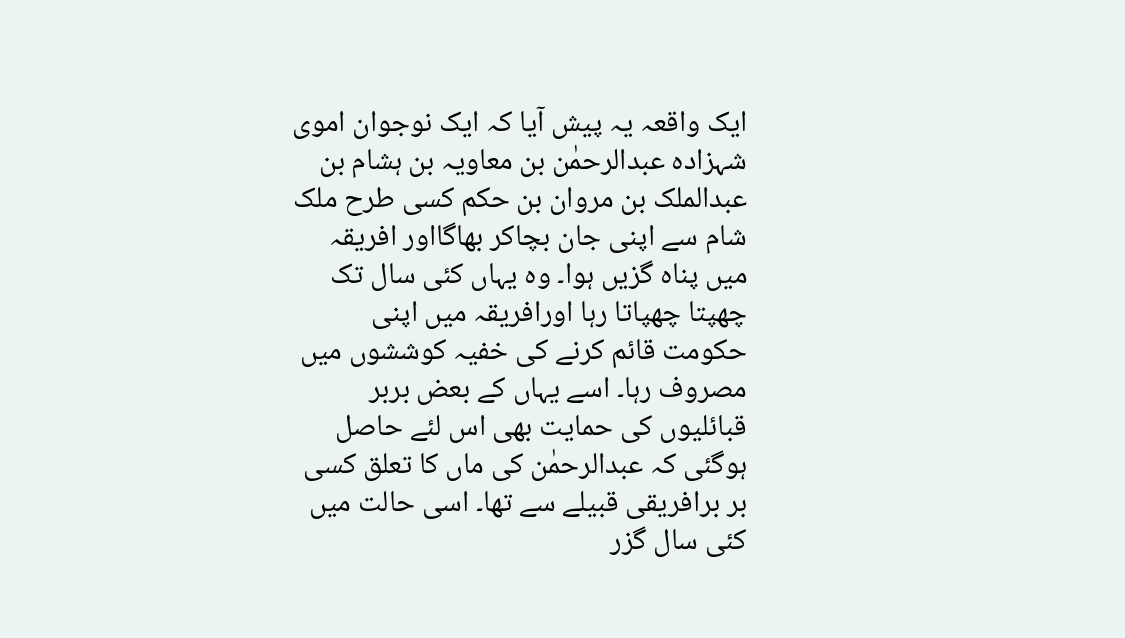ایک واقعہ یہ پیش آیا کہ ایک نوجوان اموی شہزادہ عبدالرحمٰن بن معاویہ بن ہشام بن عبدالملک بن مروان بن حکم کسی طرح ملک شام سے اپنی جان بچاکر بھاگااور افریقہ میں پناہ گزیں ہوا۔ وہ یہاں کئی سال تک چھپتا چھپاتا رہا اورافریقہ میں اپنی حکومت قائم کرنے کی خفیہ کوششوں میں مصروف رہا۔ اسے یہاں کے بعض بربر قبائلیوں کی حمایت بھی اس لئے حاصل ہوگئی کہ عبدالرحمٰن کی ماں کا تعلق کسی بر برافریقی قبیلے سے تھا۔ اسی حالت میں کئی سال گزر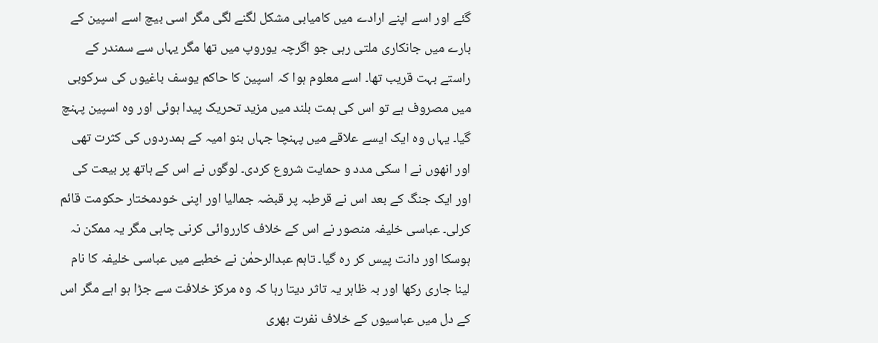گئے اور اسے اپنے ارادے میں کامیابی مشکل لگنے لگی مگر اسی بیچ اسے اسپین کے بارے میں جانکاری ملتی رہی جو اگرچہ یوروپ میں تھا مگر یہاں سے سمندر کے راستے بہت قریب تھا۔ اسے معلوم ہوا کہ اسپین کا حاکم یوسف باغیوں کی سرکوبی میں مصروف ہے تو اس کی ہمت بلند میں مزید تحریک پیدا ہوئی اور وہ اسپین پہنچ گیا۔ یہاں وہ ایک ایسے علاقے میں پہنچا جہاں بنو امیہ کے ہمدردوں کی کثرت تھی اور انھوں نے ا سکی مدد و حمایت شروع کردی۔ لوگوں نے اس کے ہاتھ پر بیعت کی اور ایک جنگ کے بعد اس نے قرطبہ پر قبضہ جمالیا اور اپنی خودمختار حکومت قائم کرلی۔ عباسی خلیفہ منصور نے اس کے خلاف کارروائی کرنی چاہی مگر یہ ممکن نہ ہوسکا اور دانت پیس کر رہ گیا۔ تاہم عبدالرحمٰن نے خطبے میں عباسی خلیفہ کا نام لینا جاری رکھا اور بہ ظاہر یہ تاثر دیتا رہا کہ وہ مرکز خلافت سے جڑا ہو اہے مگر اس کے دل میں عباسیوں کے خلاف نفرت بھری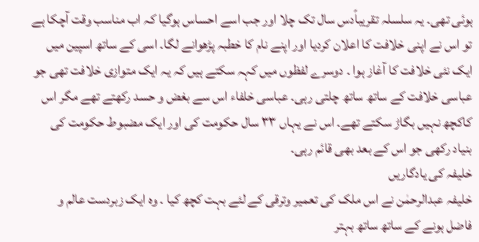ہوئی تھی۔ یہ سلسلہ تقریباًدس سال تک چلا اور جب اسے احساس ہوگیا کہ اب مناسب وقت آچکا ہے تو اس نے اپنی خلافت کا اعلان کردیا اور اپنے نام کا خطبہ پڑھوانے لگا۔ اسی کے ساتھ اسپین میں ایک نئی خلافت کا آغاز ہوا ۔ دوسرے لفظوں میں کہہ سکتے ہیں کہ یہ ایک متوازی خلافت تھی جو عباسی خلافت کے ساتھ ساتھ چلتی رہی۔ عباسی خلفاء اس سے بغض و حسد رکھتے تھے مگر اس کاکچھ نہیں بگاڑ سکتے تھے۔ اس نے یہاں ۳۳ سال حکومت کی اور ایک مضبوط حکومت کی بنیاد رکھی جو اس کے بعد بھی قائم رہی۔
خلیفہ کی یادگاریں
خلیفہ عبدالرحمٰن نے اس ملک کی تعمیر وترقی کے لئے بہت کچھ کیا ۔ وہ ایک زبردست عالم و فاضل ہونے کے ساتھ ساتھ بہتر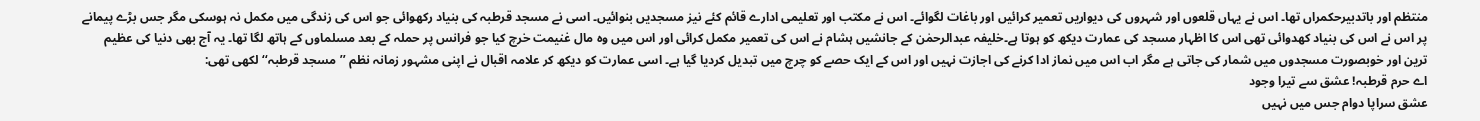منتظم اور باتدبیرحکمراں تھا۔ اس نے یہاں قلعوں اور شہروں کی دیواریں تعمیر کرائیں اور باغات لگوائے۔ اس نے مکتب اور تعلیمی ادارے قائم کئے نیز مسجدیں بنوائیں۔ اسی نے مسجد قرطبہ کی بنیاد رکھوائی جو اس کی زندگی میں مکمل نہ ہوسکی مگر جس بڑے پیمانے پر اس نے اس کی بنیاد کھدوائی تھی اس کا اظہار مسجد کی عمارت دیکھ کو ہوتا ہے۔خلیفہ عبدالرحمٰن کے جانشیں ہشام نے اس کی تعمیر مکمل کرائی اور اس میں وہ مال غنیمت خرچ کیا جو فرانس پر حملہ کے بعد مسلماوں کے ہاتھ لگا تھا۔ یہ آج بھی دنیا کی عظیم ترین اور خوبصورت مسجدوں میں شمار کی جاتی ہے مگر اب اس میں نماز ادا کرنے کی اجازت نہیں اور اس کے ایک حصے کو چرچ میں تبدیل کردیا گیا ہے۔ اسی عمارت کو دیکھ کر علامہ اقبال نے اپنی مشہور زمانہ نظم ’’مسجد قرطبہ‘‘ لکھی تھی:
اے حرم قرطبہ! عشق سے تیرا وجود
عشق سراپا دوام جس میں نہیں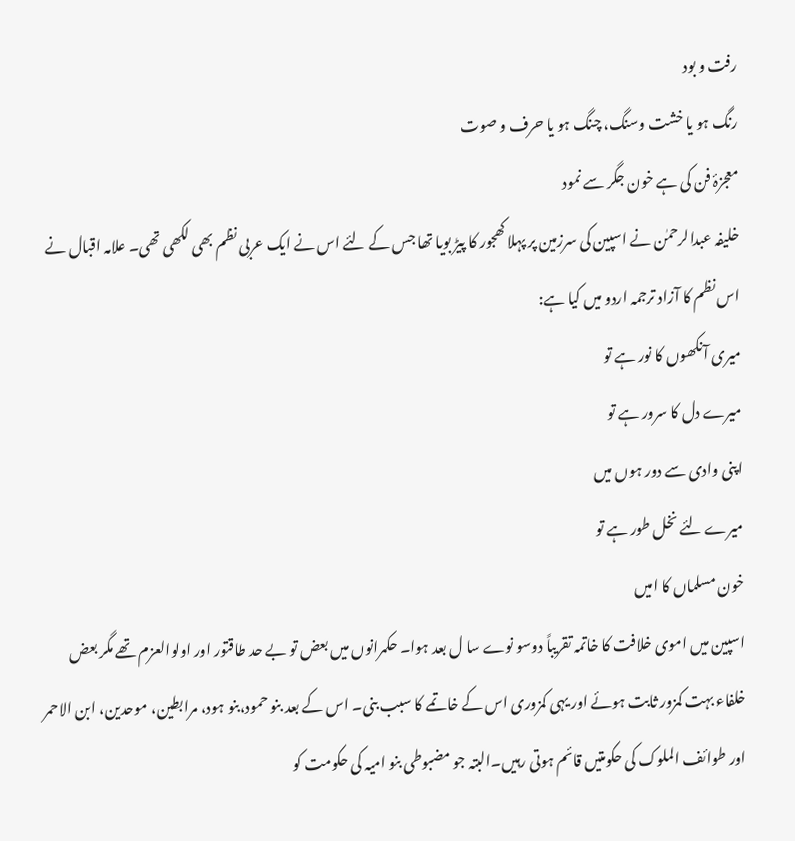رفت و بود
رنگ ہو یا خشت وسنگ، چنگ ہو یا حرف و صوت
معجزۂ فن کی ہے خون جگر سے نمود
خلیفہ عبدالرحمٰن نے اسپین کی سرزمین پر پہلا کھجور کا پیڑ بویا تھا جس کے لئے اس نے ایک عربی نظم بھی لکھی تھی۔ علامہ اقبال نے اس نظم کا آزاد ترجمہ اردو میں کیا ہے:
میری آنکھوں کا نور ہے تو
میرے دل کا سرور ہے تو
اپنی وادی سے دور ہوں میں
میرے لئے نخل طور ہے تو
خون مسلماں کا امیں
اسپین میں اموی خلافت کا خاتمہ تقریباً دوسو نوے سا ل بعد ہوا۔ حکمرانوں میں بعض تو بے حد طاقتور اور اولوالعزم تھے مگر بعض خلفاء بہت کمزور ثابت ہوئے اور یہی کمزوری اس کے خاتمے کا سبب بنی۔ اس کے بعد بنو حمود،بنو ہود، مرابطین، موحدین، ابن الاحمر اور طوائف الملوک کی حکومتیں قائم ہوتی رہیں۔البتہ جو مضبوطی بنو امیہ کی حکومت کو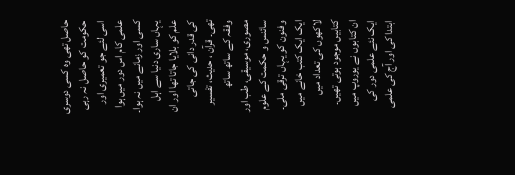حاصل تھی وہ کسی دوسری حکومت کو حاصل نہ رہی اسی لئے جو تعمیری اور علمی کام اس دور میں ہوا کسی اور زمانے میں نہ ہوا۔ یہاں ساری دنیا سے اہل علم کو بلایا جاتا تھا اور ان کی قدر دانی کی جاتی تھی۔ قرآن ، حدیث، تفسیر وفقہ کے ساتھ ساتھ مصوری، موسیقی، طب اور سائنس و حکمت کے علوم وفنون کو یہاں ترقی ملی۔ ایک ایک کتب خانے میں لاکھوں کی تعداد میں کتابیں موجود ہوتی تھیں۔ ان کتابوں نے یوروپ میں ایک نئے علمی دور کی ابتدا کی اور آج کی علمی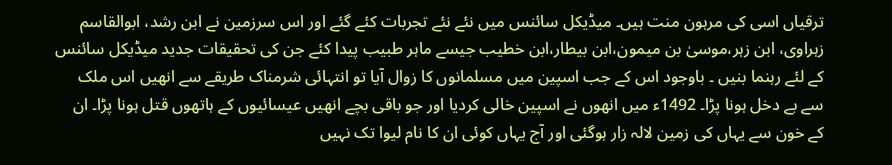ترقیاں اسی کی مرہون منت ہیں۔ میڈیکل سائنس میں نئے نئے تجربات کئے گئے اور اس سرزمین نے ابن رشد، ابوالقاسم زہراوی، ابن زہر،موسیٰ بن میمون،ابن بیطار،ابن خطیب جیسے ماہر طبیب پیدا کئے جن کی تحقیقات جدید میڈیکل سائنس کے لئے رہنما بنیں ۔ باوجود اس کے جب اسپین میں مسلمانوں کا زوال آیا تو انتہائی شرمناک طریقے سے انھیں اس ملک سے بے دخل ہونا پڑا۔ 1492ء میں انھوں نے اسپین خالی کردیا اور جو باقی بچے انھیں عیسائیوں کے ہاتھوں قتل ہونا پڑا۔ ان کے خون سے یہاں کی زمین لالہ زار ہوگئی اور آج یہاں کوئی ان کا نام لیوا تک نہیں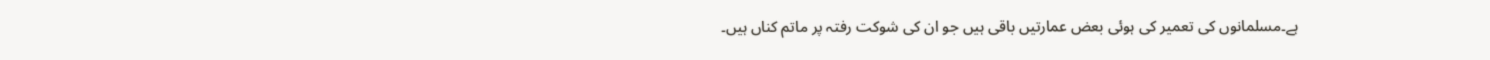ہے۔مسلمانوں کی تعمیر کی ہوئی بعض عمارتیں باقی ہیں جو ان کی شوکت رفتہ پر ماتم کناں ہیں۔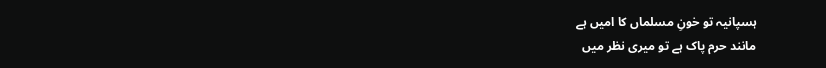ہسپانیہ تو خونِ مسلماں کا امیں ہے
مانند حرم پاک ہے تو میری نظر میں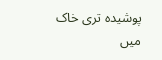پوشیدہ تری خاک میں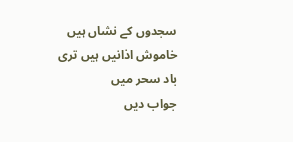سجدوں کے نشاں ہیں
خاموش اذانیں ہیں تری باد سحر میں
جواب دیں